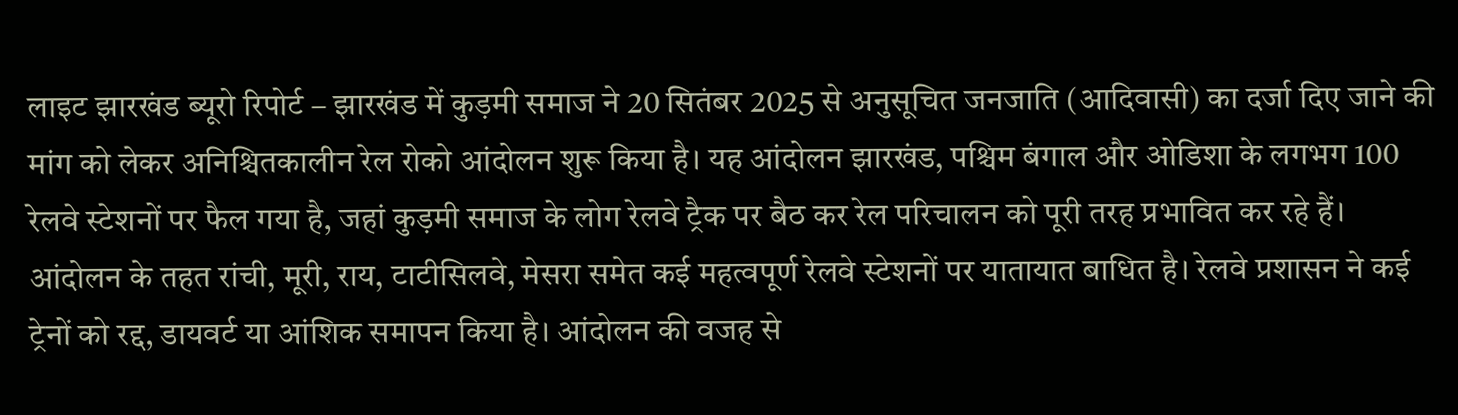लाइट झारखंड ब्यूरो रिपोर्ट – झारखंड में कुड़मी समाज ने 20 सितंबर 2025 से अनुसूचित जनजाति (आदिवासी) का दर्जा दिए जाने की मांग को लेकर अनिश्चितकालीन रेल रोको आंदोलन शुरू किया है। यह आंदोलन झारखंड, पश्चिम बंगाल और ओडिशा के लगभग 100 रेलवे स्टेशनों पर फैल गया है, जहां कुड़मी समाज के लोग रेलवे ट्रैक पर बैठ कर रेल परिचालन को पूरी तरह प्रभावित कर रहे हैं।
आंदोलन के तहत रांची, मूरी, राय, टाटीसिलवे, मेसरा समेत कई महत्वपूर्ण रेलवे स्टेशनों पर यातायात बाधित है। रेलवे प्रशासन ने कई ट्रेनों को रद्द, डायवर्ट या आंशिक समापन किया है। आंदोलन की वजह से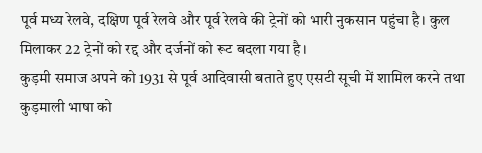पूर्व मध्य रेलवे, दक्षिण पूर्व रेलवे और पूर्व रेलवे की ट्रेनों को भारी नुकसान पहुंचा है। कुल मिलाकर 22 ट्रेनों को रद्द और दर्जनों को रूट बदला गया है।
कुड़मी समाज अपने को 1931 से पूर्व आदिवासी बताते हुए एसटी सूची में शामिल करने तथा कुड़माली भाषा को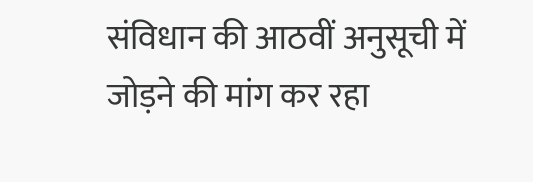संविधान की आठवीं अनुसूची में जोड़ने की मांग कर रहा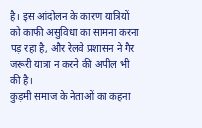है। इस आंदोलन के कारण यात्रियों को काफी असुविधा का सामना करना पड़ रहा है, और रेलवे प्रशासन ने गैर जरूरी यात्रा न करने की अपील भी की है।
कुड़मी समाज के नेताओं का कहना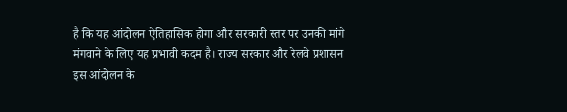है कि यह आंदोलन ऐतिहासिक होगा और सरकारी स्तर पर उनकी मांगे मंगवाने के लिए यह प्रभावी कदम है। राज्य सरकार और रेलवे प्रशासन इस आंदोलन के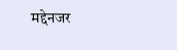मद्देनजर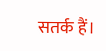सतर्क हैं।